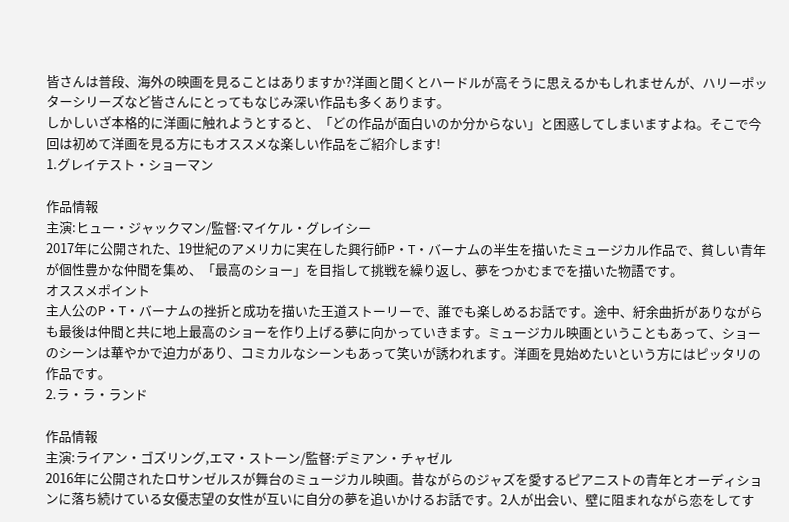皆さんは普段、海外の映画を見ることはありますか?洋画と聞くとハードルが高そうに思えるかもしれませんが、ハリーポッターシリーズなど皆さんにとってもなじみ深い作品も多くあります。
しかしいざ本格的に洋画に触れようとすると、「どの作品が面白いのか分からない」と困惑してしまいますよね。そこで今回は初めて洋画を見る方にもオススメな楽しい作品をご紹介します!
1.グレイテスト・ショーマン

作品情報
主演:ヒュー・ジャックマン/監督:マイケル・グレイシー
2017年に公開された、19世紀のアメリカに実在した興行師P・T・バーナムの半生を描いたミュージカル作品で、貧しい青年が個性豊かな仲間を集め、「最高のショー」を目指して挑戦を繰り返し、夢をつかむまでを描いた物語です。
オススメポイント
主人公のP・T・バーナムの挫折と成功を描いた王道ストーリーで、誰でも楽しめるお話です。途中、紆余曲折がありながらも最後は仲間と共に地上最高のショーを作り上げる夢に向かっていきます。ミュージカル映画ということもあって、ショーのシーンは華やかで迫力があり、コミカルなシーンもあって笑いが誘われます。洋画を見始めたいという方にはピッタリの作品です。
2.ラ・ラ・ランド

作品情報
主演:ライアン・ゴズリング,エマ・ストーン/監督:デミアン・チャゼル
2016年に公開されたロサンゼルスが舞台のミュージカル映画。昔ながらのジャズを愛するピアニストの青年とオーディションに落ち続けている女優志望の女性が互いに自分の夢を追いかけるお話です。2人が出会い、壁に阻まれながら恋をしてす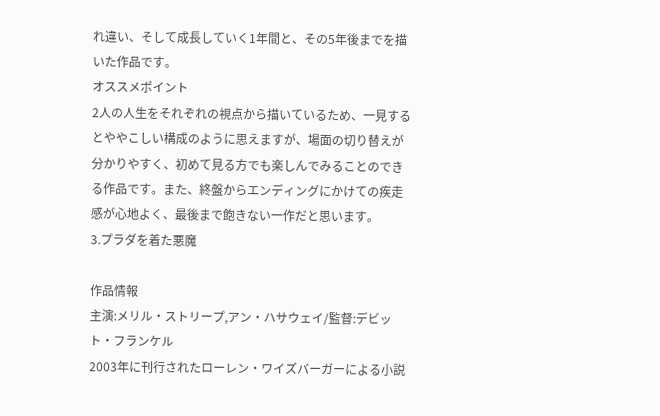れ違い、そして成長していく1年間と、その5年後までを描いた作品です。
オススメポイント
2人の人生をそれぞれの視点から描いているため、一見するとややこしい構成のように思えますが、場面の切り替えが分かりやすく、初めて見る方でも楽しんでみることのできる作品です。また、終盤からエンディングにかけての疾走感が心地よく、最後まで飽きない一作だと思います。
3.プラダを着た悪魔

作品情報
主演:メリル・ストリープ,アン・ハサウェイ/監督:デビット・フランケル
2003年に刊行されたローレン・ワイズバーガーによる小説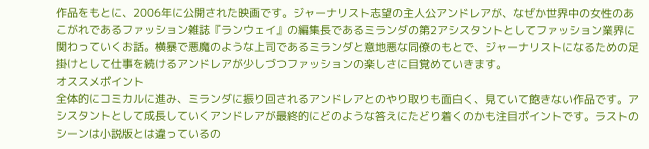作品をもとに、2006年に公開された映画です。ジャーナリスト志望の主人公アンドレアが、なぜか世界中の女性のあこがれであるファッション雑誌『ランウェイ』の編集長であるミランダの第2アシスタントとしてファッション業界に関わっていくお話。横暴で悪魔のような上司であるミランダと意地悪な同僚のもとで、ジャーナリストになるための足掛けとして仕事を続けるアンドレアが少しづつファッションの楽しさに目覚めていきます。
オススメポイント
全体的にコミカルに進み、ミランダに振り回されるアンドレアとのやり取りも面白く、見ていて飽きない作品です。アシスタントとして成長していくアンドレアが最終的にどのような答えにたどり着くのかも注目ポイントです。ラストのシーンは小説版とは違っているの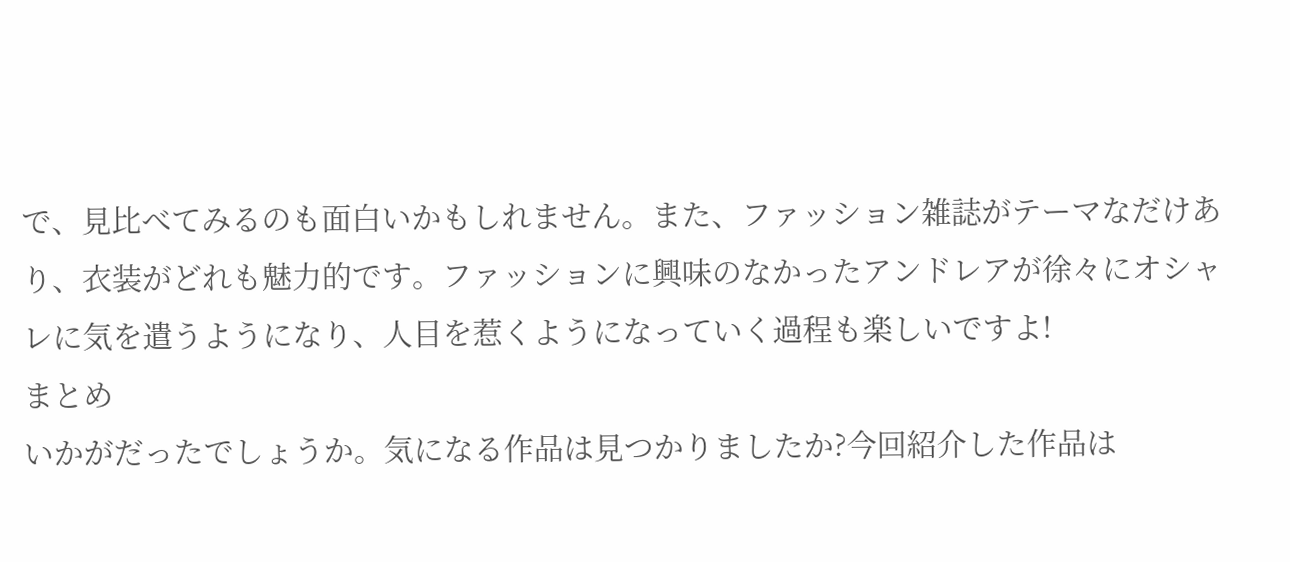で、見比べてみるのも面白いかもしれません。また、ファッション雑誌がテーマなだけあり、衣装がどれも魅力的です。ファッションに興味のなかったアンドレアが徐々にオシャレに気を遣うようになり、人目を惹くようになっていく過程も楽しいですよ!
まとめ
いかがだったでしょうか。気になる作品は見つかりましたか?今回紹介した作品は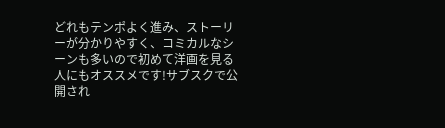どれもテンポよく進み、ストーリーが分かりやすく、コミカルなシーンも多いので初めて洋画を見る人にもオススメです!サブスクで公開され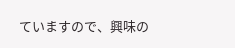ていますので、興味の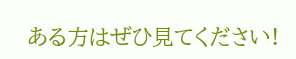ある方はぜひ見てください!